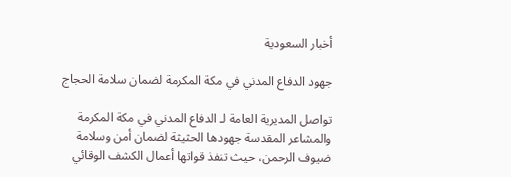أخبار السعودية

جهود الدفاع المدني في مكة المكرمة لضمان سلامة الحجاج

تواصل المديرية العامة لـ الدفاع المدني في مكة المكرمة والمشاعر المقدسة جهودها الحثيثة لضمان أمن وسلامة ضيوف الرحمن، حيث تنفذ قواتها أعمال الكشف الوقائي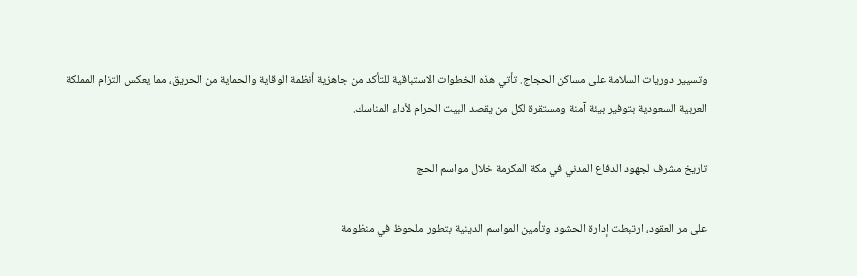وتسيير دوريات السلامة على مساكن الحجاج. تأتي هذه الخطوات الاستباقية للتأكد من جاهزية أنظمة الوقاية والحماية من الحريق، مما يعكس التزام المملكة العربية السعودية بتوفير بيئة آمنة ومستقرة لكل من يقصد البيت الحرام لأداء المناسك.

تاريخ مشرف لجهود الدفاع المدني في مكة المكرمة خلال مواسم الحج

على مر العقود، ارتبطت إدارة الحشود وتأمين المواسم الدينية بتطور ملحوظ في منظومة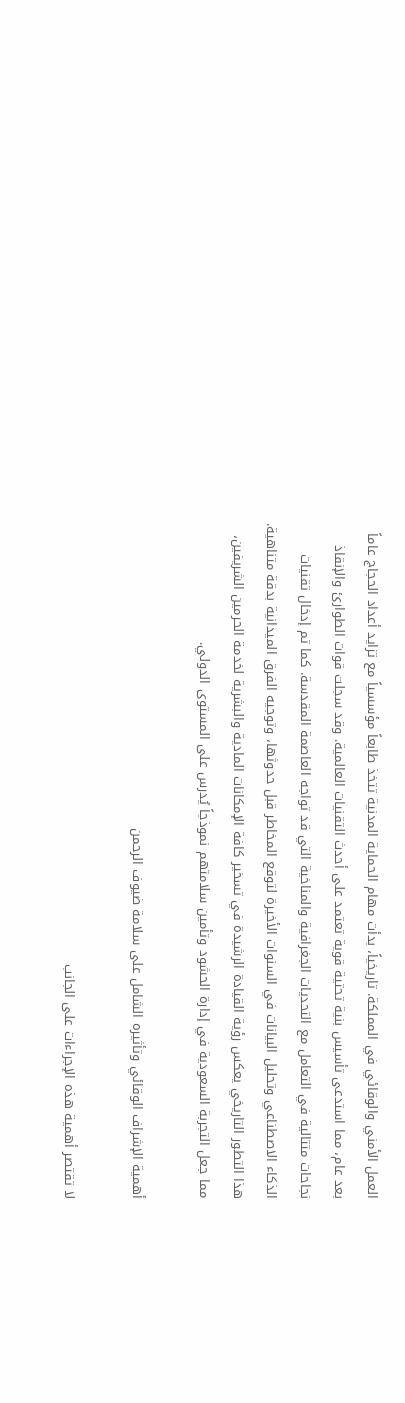العمل الأمني والوقائي في المملكة. تاريخياً، بدأت مهام الحماية المدنية تتخذ طابعاً مؤسسياً مع تزايد أعداد الحجاج عاماً بعد عام، مما استدعى تأسيس بنية تحتية قوية تعتمد على أحدث التقنيات العالمية. وقد سجلت قوات الطوارئ والإنقاذ نجاحات متتالية في التعامل مع التحديات الجغرافية والمناخية التي قد تواجه العاصمة المقدسة. كما تم إدخال تقنيات الذكاء الاصطناعي وتحليل البيانات في السنوات الأخيرة لتوقع المخاطر قبل حدوثها، وتوجيه الفرق الميدانية بدقة متناهية. هذا التطور التاريخي يعكس رؤية القيادة الرشيدة في تسخير كافة الإمكانات المادية والبشرية لخدمة الحرمين الشريفين، مما جعل التجربة السعودية في إدارة الحشود وتأمين سلامتهم نموذجاً يُدرس على المستوى الدولي.

أهمية الإشراف الوقائي وتأثيره الشامل على سلامة ضيوف الرحمن

لا تقتصر أهمية هذه الإجراءات على الجانب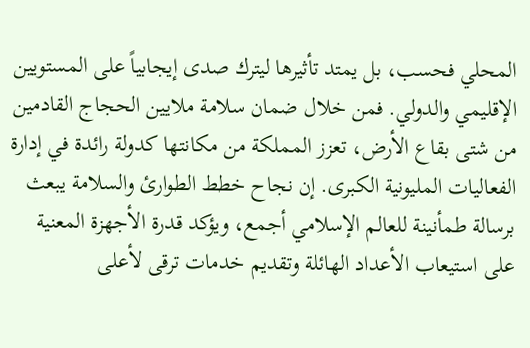المحلي فحسب، بل يمتد تأثيرها ليترك صدى إيجابياً على المستويين الإقليمي والدولي. فمن خلال ضمان سلامة ملايين الحجاج القادمين من شتى بقاع الأرض، تعزز المملكة من مكانتها كدولة رائدة في إدارة الفعاليات المليونية الكبرى. إن نجاح خطط الطوارئ والسلامة يبعث برسالة طمأنينة للعالم الإسلامي أجمع، ويؤكد قدرة الأجهزة المعنية على استيعاب الأعداد الهائلة وتقديم خدمات ترقى لأعلى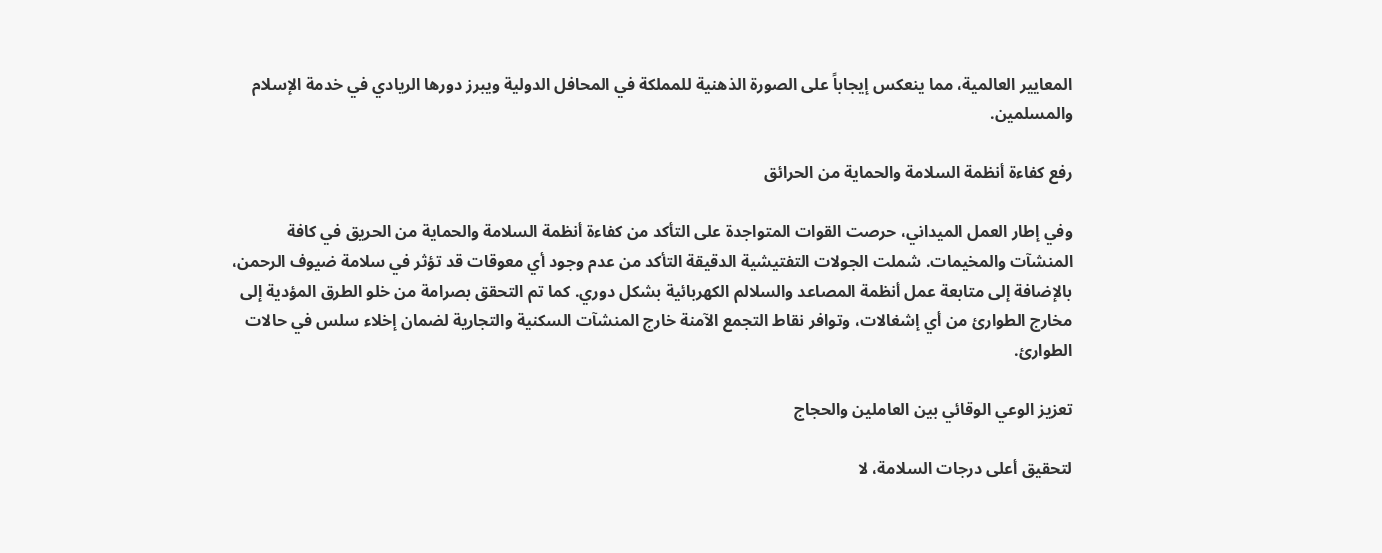المعايير العالمية، مما ينعكس إيجاباً على الصورة الذهنية للمملكة في المحافل الدولية ويبرز دورها الريادي في خدمة الإسلام والمسلمين.

رفع كفاءة أنظمة السلامة والحماية من الحرائق

وفي إطار العمل الميداني، حرصت القوات المتواجدة على التأكد من كفاءة أنظمة السلامة والحماية من الحريق في كافة المنشآت والمخيمات. شملت الجولات التفتيشية الدقيقة التأكد من عدم وجود أي معوقات قد تؤثر في سلامة ضيوف الرحمن، بالإضافة إلى متابعة عمل أنظمة المصاعد والسلالم الكهربائية بشكل دوري. كما تم التحقق بصرامة من خلو الطرق المؤدية إلى مخارج الطوارئ من أي إشغالات، وتوافر نقاط التجمع الآمنة خارج المنشآت السكنية والتجارية لضمان إخلاء سلس في حالات الطوارئ.

تعزيز الوعي الوقائي بين العاملين والحجاج

لتحقيق أعلى درجات السلامة، لا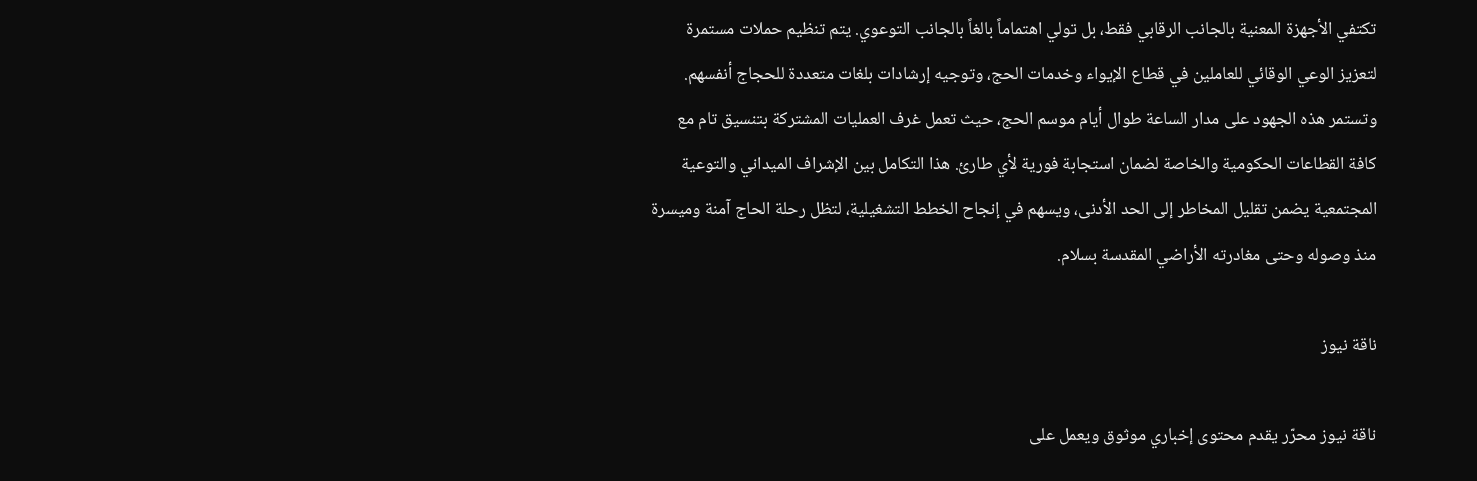تكتفي الأجهزة المعنية بالجانب الرقابي فقط، بل تولي اهتماماً بالغاً بالجانب التوعوي. يتم تنظيم حملات مستمرة لتعزيز الوعي الوقائي للعاملين في قطاع الإيواء وخدمات الحج، وتوجيه إرشادات بلغات متعددة للحجاج أنفسهم. وتستمر هذه الجهود على مدار الساعة طوال أيام موسم الحج، حيث تعمل غرف العمليات المشتركة بتنسيق تام مع كافة القطاعات الحكومية والخاصة لضمان استجابة فورية لأي طارئ. هذا التكامل بين الإشراف الميداني والتوعية المجتمعية يضمن تقليل المخاطر إلى الحد الأدنى، ويسهم في إنجاح الخطط التشغيلية، لتظل رحلة الحاج آمنة وميسرة منذ وصوله وحتى مغادرته الأراضي المقدسة بسلام.

ناقة نيوز

ناقة نيوز محرّر يقدم محتوى إخباري موثوق ويعمل على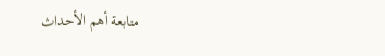متابعة أهم الأحداث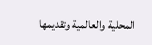المحلية والعالمية وتقديمها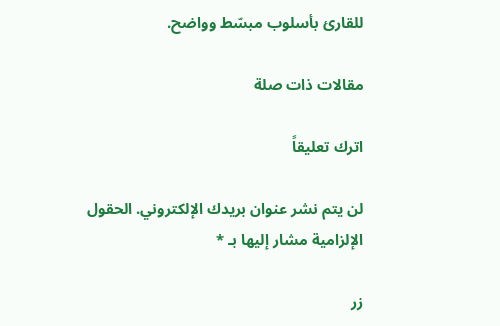للقارئ بأسلوب مبسّط وواضح.

مقالات ذات صلة

اترك تعليقاً

لن يتم نشر عنوان بريدك الإلكتروني. الحقول الإلزامية مشار إليها بـ *

زر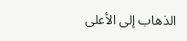الذهاب إلى الأعلى